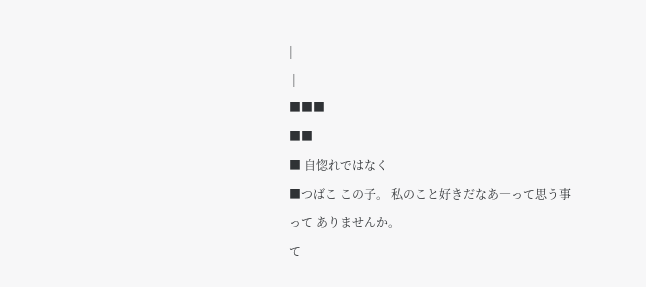|
 |
■■■
■■
■ 自惚れではなく
■つばこ この子。 私のこと好きだなあ―って思う事って ありませんか。
て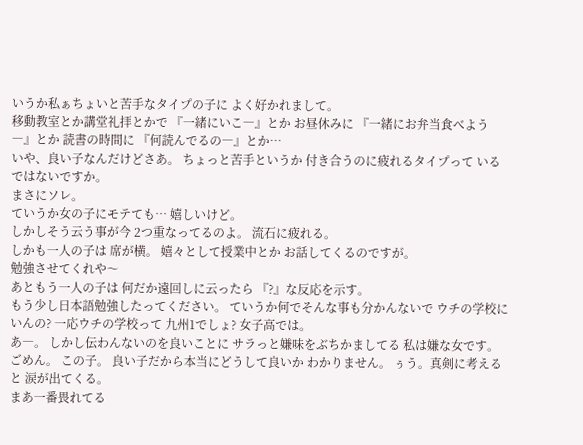いうか私ぁちょいと苦手なタイプの子に よく好かれまして。
移動教室とか講堂礼拝とかで 『一緒にいこ―』とか お昼休みに 『一緒にお弁当食べよう―』とか 読書の時間に 『何読んでるの―』とか…
いや、良い子なんだけどさあ。 ちょっと苦手というか 付き合うのに疲れるタイプって いるではないですか。
まさにソレ。
ていうか女の子にモテても… 嬉しいけど。
しかしそう云う事が今 2つ重なってるのよ。 流石に疲れる。
しかも一人の子は 席が横。 嬉々として授業中とか お話してくるのですが。
勉強させてくれや〜
あともう一人の子は 何だか遠回しに云ったら 『?』な反応を示す。
もう少し日本語勉強したってください。 ていうか何でそんな事も分かんないで ウチの学校にいんの? 一応ウチの学校って 九州1でしょ? 女子高では。
あ―。 しかし伝わんないのを良いことに サラっと嫌味をぶちかましてる 私は嫌な女です。
ごめん。 この子。 良い子だから本当にどうして良いか わかりません。 ぅう。真剣に考えると 涙が出てくる。
まあ一番畏れてる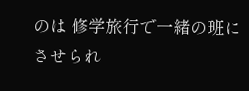のは 修学旅行で一緒の班にさせられ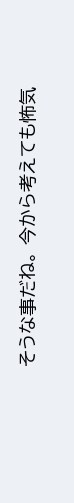そうな事だね。 今から考えても怖気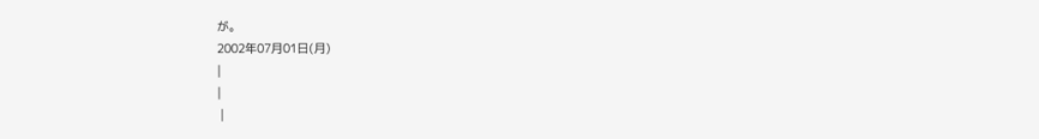が。
2002年07月01日(月)
|
|
 |